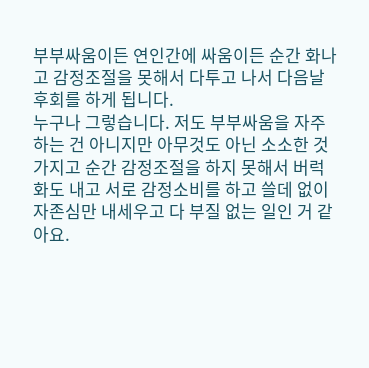부부싸움이든 연인간에 싸움이든 순간 화나고 감정조절을 못해서 다투고 나서 다음날 후회를 하게 됩니다.
누구나 그렇습니다. 저도 부부싸움을 자주 하는 건 아니지만 아무것도 아닌 소소한 것 가지고 순간 감정조절을 하지 못해서 버럭 화도 내고 서로 감정소비를 하고 쓸데 없이 자존심만 내세우고 다 부질 없는 일인 거 같아요.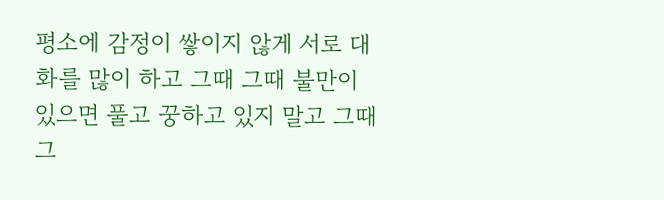평소에 감정이 쌓이지 않게 서로 대화를 많이 하고 그때 그때 불만이 있으면 풀고 꿍하고 있지 말고 그때 그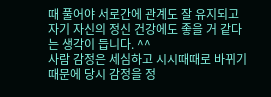때 풀어야 서로간에 관계도 잘 유지되고 자기 자신의 정신 건강에도 좋을 거 같다는 생각이 듭니다. ^^
사람 감정은 세심하고 시시때때로 바뀌기 때문에 당시 감정을 정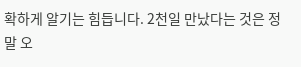확하게 알기는 힘듭니다. 2천일 만났다는 것은 정말 오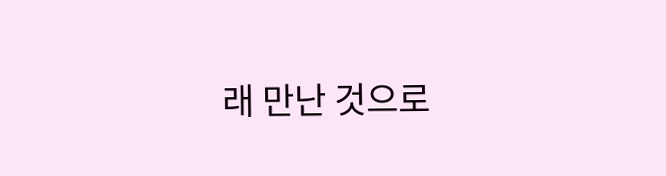래 만난 것으로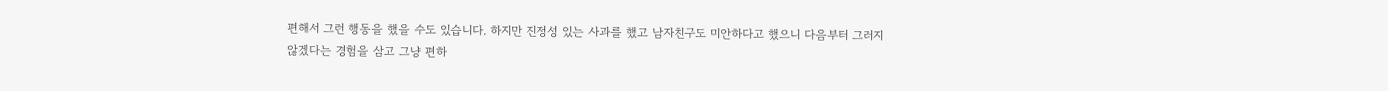편해서 그런 행동을 했을 수도 있습니다. 하지만 진정성 있는 사과를 했고 남자친구도 미안하다고 했으니 다음부터 그러지 않겠다는 경험을 삼고 그냥 편하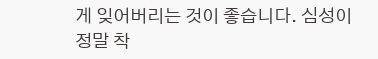게 잊어버리는 것이 좋습니다. 심성이 정말 착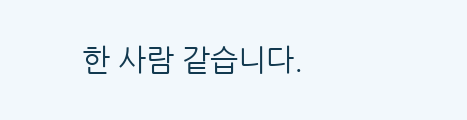한 사람 같습니다.